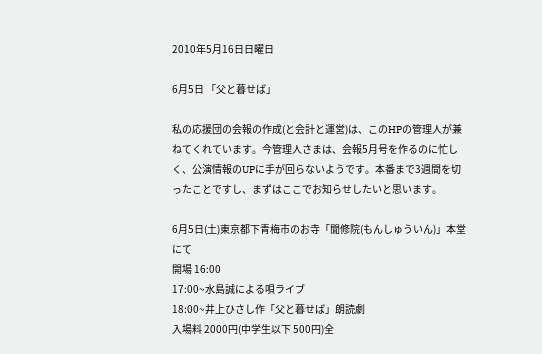2010年5月16日日曜日

6月5日 「父と暮せば」

私の応援団の会報の作成(と会計と運営)は、このHPの管理人が兼ねてくれています。今管理人さまは、会報5月号を作るのに忙しく、公演情報のUPに手が回らないようです。本番まで3週間を切ったことですし、まずはここでお知らせしたいと思います。

6月5日(土)東京都下青梅市のお寺「聞修院(もんしゅういん)」本堂にて
開場 16:00
17:00~水島誠による唄ライブ
18:00~井上ひさし作「父と暮せば」朗読劇
入場料 2000円(中学生以下 500円)全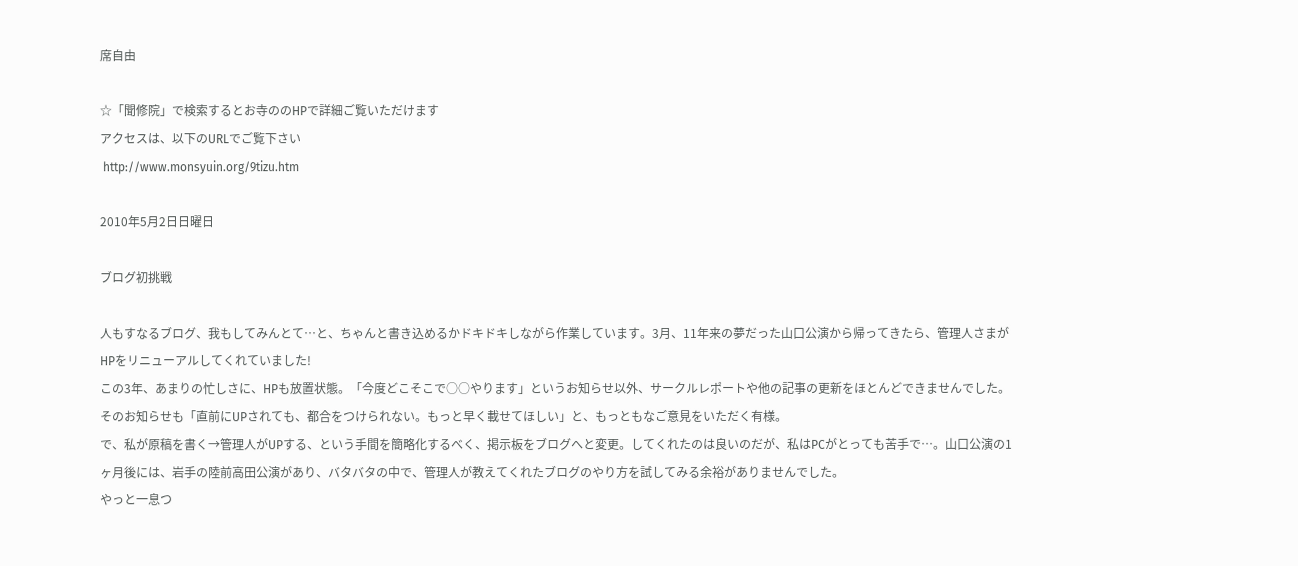席自由

☆「聞修院」で検索するとお寺ののHPで詳細ご覧いただけます
アクセスは、以下のURLでご覧下さい
 http://www.monsyuin.org/9tizu.htm

2010年5月2日日曜日

ブログ初挑戦

人もすなるブログ、我もしてみんとて…と、ちゃんと書き込めるかドキドキしながら作業しています。3月、11年来の夢だった山口公演から帰ってきたら、管理人さまがHPをリニューアルしてくれていました!
この3年、あまりの忙しさに、HPも放置状態。「今度どこそこで○○やります」というお知らせ以外、サークルレポートや他の記事の更新をほとんどできませんでした。そのお知らせも「直前にUPされても、都合をつけられない。もっと早く載せてほしい」と、もっともなご意見をいただく有様。
で、私が原稿を書く→管理人がUPする、という手間を簡略化するべく、掲示板をブログへと変更。してくれたのは良いのだが、私はPCがとっても苦手で…。山口公演の1ヶ月後には、岩手の陸前高田公演があり、バタバタの中で、管理人が教えてくれたブログのやり方を試してみる余裕がありませんでした。
やっと一息つ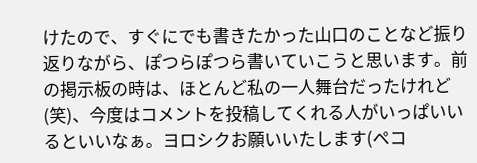けたので、すぐにでも書きたかった山口のことなど振り返りながら、ぽつらぽつら書いていこうと思います。前の掲示板の時は、ほとんど私の一人舞台だったけれど(笑)、今度はコメントを投稿してくれる人がいっぱいいるといいなぁ。ヨロシクお願いいたします(ペコ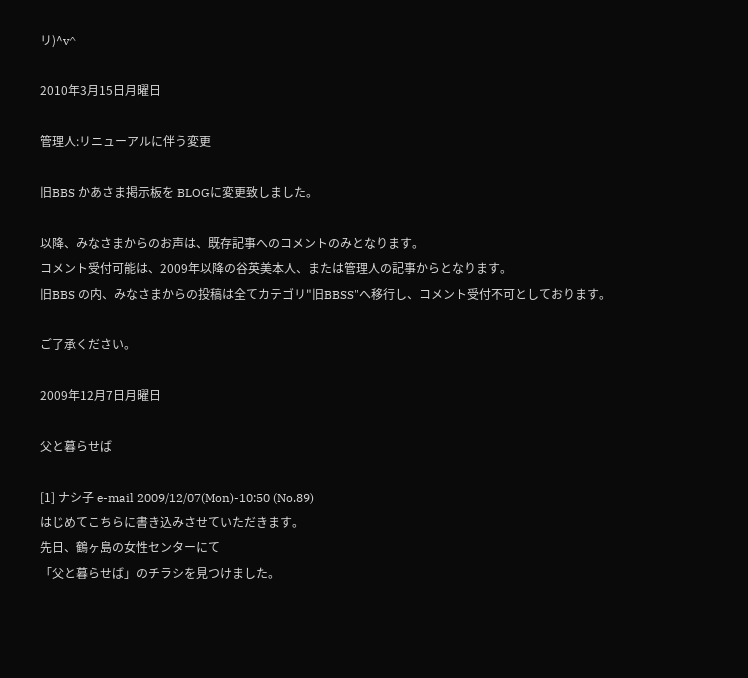リ)^v^

2010年3月15日月曜日

管理人:リニューアルに伴う変更

旧BBS かあさま掲示板を BLOGに変更致しました。

以降、みなさまからのお声は、既存記事へのコメントのみとなります。
コメント受付可能は、2009年以降の谷英美本人、または管理人の記事からとなります。
旧BBS の内、みなさまからの投稿は全てカテゴリ"旧BBSS"へ移行し、コメント受付不可としております。

ご了承ください。

2009年12月7日月曜日

父と暮らせば

[1] ナシ子 e-mail 2009/12/07(Mon)-10:50 (No.89)
はじめてこちらに書き込みさせていただきます。
先日、鶴ヶ島の女性センターにて
「父と暮らせば」のチラシを見つけました。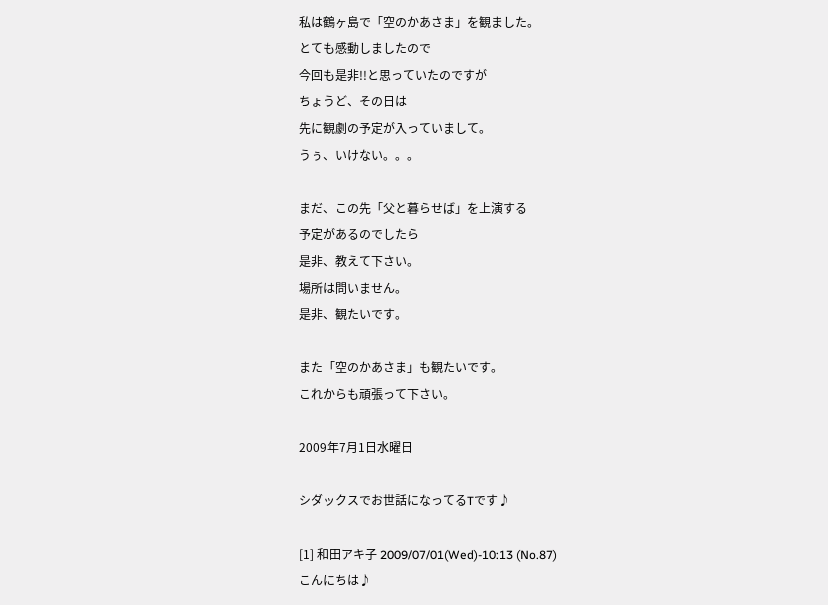私は鶴ヶ島で「空のかあさま」を観ました。
とても感動しましたので
今回も是非!!と思っていたのですが
ちょうど、その日は
先に観劇の予定が入っていまして。
うぅ、いけない。。。

まだ、この先「父と暮らせば」を上演する
予定があるのでしたら
是非、教えて下さい。
場所は問いません。
是非、観たいです。

また「空のかあさま」も観たいです。
これからも頑張って下さい。

2009年7月1日水曜日

シダックスでお世話になってるTです♪

[1] 和田アキ子 2009/07/01(Wed)-10:13 (No.87)
こんにちは♪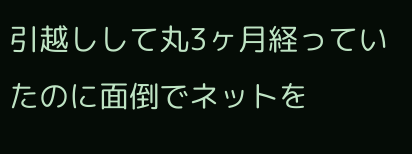引越しして丸3ヶ月経っていたのに面倒でネットを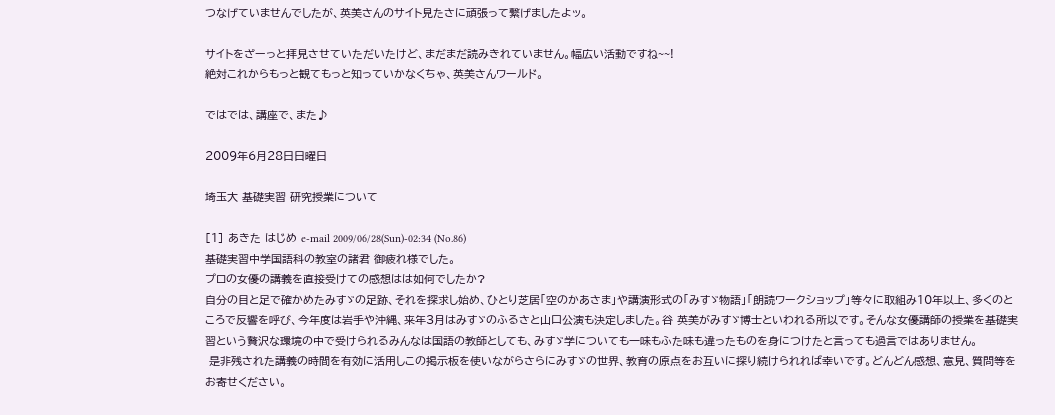つなげていませんでしたが、英美さんのサイト見たさに頑張って繋げましたよッ。

サイトをざーっと拝見させていただいたけど、まだまだ読みきれていません。幅広い活動ですね~~!
絶対これからもっと観てもっと知っていかなくちゃ、英美さんワールド。

ではでは、講座で、また♪

2009年6月28日日曜日

埼玉大 基礎実習 研究授業について

[1] あきた はじめ e-mail 2009/06/28(Sun)-02:34 (No.86)
基礎実習中学国語科の教室の諸君 御疲れ様でした。
プロの女優の講義を直接受けての感想はは如何でしたか?
自分の目と足で確かめたみすゞの足跡、それを探求し始め、ひとり芝居「空のかあさま」や講演形式の「みすゞ物語」「朗読ワークショップ」等々に取組み10年以上、多くのところで反響を呼び、今年度は岩手や沖縄、来年3月はみすゞのふるさと山口公演も決定しました。谷 英美がみすゞ博士といわれる所以です。そんな女優講師の授業を基礎実習という贅沢な環境の中で受けられるみんなは国語の教師としても、みすゞ学についても一味もふた味も違ったものを身につけたと言っても過言ではありません。
 是非残された講義の時間を有効に活用しこの掲示板を使いながらさらにみすゞの世界、教育の原点をお互いに探り続けられれば幸いです。どんどん感想、意見、質問等をお寄せください。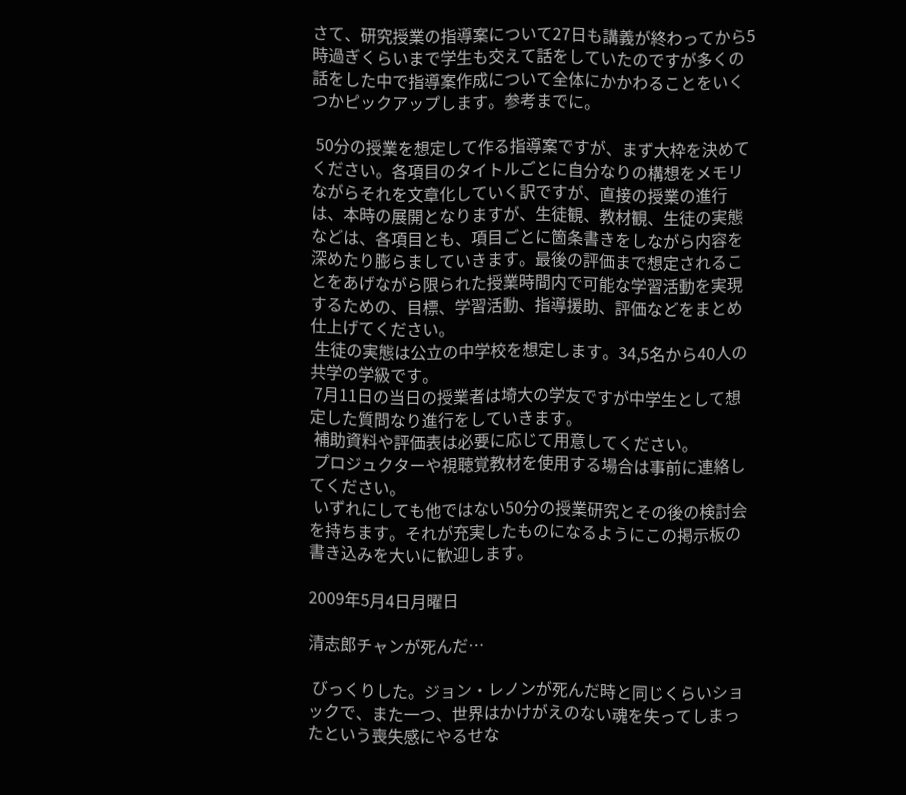さて、研究授業の指導案について27日も講義が終わってから5時過ぎくらいまで学生も交えて話をしていたのですが多くの話をした中で指導案作成について全体にかかわることをいくつかピックアップします。参考までに。

 50分の授業を想定して作る指導案ですが、まず大枠を決めてください。各項目のタイトルごとに自分なりの構想をメモリながらそれを文章化していく訳ですが、直接の授業の進行は、本時の展開となりますが、生徒観、教材観、生徒の実態などは、各項目とも、項目ごとに箇条書きをしながら内容を深めたり膨らましていきます。最後の評価まで想定されることをあげながら限られた授業時間内で可能な学習活動を実現するための、目標、学習活動、指導援助、評価などをまとめ仕上げてください。
 生徒の実態は公立の中学校を想定します。34,5名から40人の共学の学級です。
 7月11日の当日の授業者は埼大の学友ですが中学生として想定した質問なり進行をしていきます。
 補助資料や評価表は必要に応じて用意してください。
 プロジュクターや視聴覚教材を使用する場合は事前に連絡してください。
 いずれにしても他ではない50分の授業研究とその後の検討会を持ちます。それが充実したものになるようにこの掲示板の書き込みを大いに歓迎します。

2009年5月4日月曜日

清志郎チャンが死んだ…

 びっくりした。ジョン・レノンが死んだ時と同じくらいショックで、また一つ、世界はかけがえのない魂を失ってしまったという喪失感にやるせな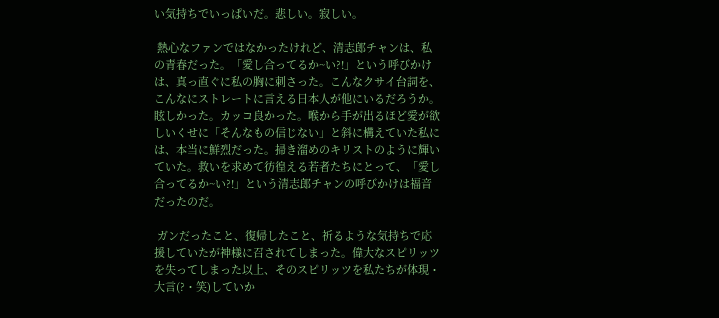い気持ちでいっぱいだ。悲しい。寂しい。

 熱心なファンではなかったけれど、清志郎チャンは、私の青春だった。「愛し合ってるか~い?!」という呼びかけは、真っ直ぐに私の胸に刺さった。こんなクサイ台詞を、こんなにストレートに言える日本人が他にいるだろうか。眩しかった。カッコ良かった。喉から手が出るほど愛が欲しいくせに「そんなもの信じない」と斜に構えていた私には、本当に鮮烈だった。掃き溜めのキリストのように輝いていた。救いを求めて彷徨える若者たちにとって、「愛し合ってるか~い?!」という清志郎チャンの呼びかけは福音だったのだ。

 ガンだったこと、復帰したこと、祈るような気持ちで応援していたが神様に召されてしまった。偉大なスピリッツを失ってしまった以上、そのスピリッツを私たちが体現・大言(?・笑)していか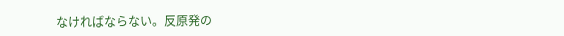なければならない。反原発の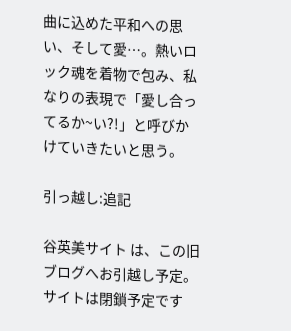曲に込めた平和への思い、そして愛…。熱いロック魂を着物で包み、私なりの表現で「愛し合ってるか~い?!」と呼びかけていきたいと思う。

引っ越し:追記

谷英美サイト は、この旧ブログへお引越し予定。サイトは閉鎖予定です